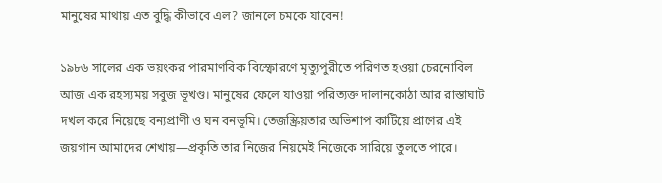মানুষের মাথায় এত বুদ্ধি কীভাবে এল? জানলে চমকে যাবেন!

১৯৮৬ সালের এক ভয়ংকর পারমাণবিক বিস্ফোরণে মৃত্যুপুরীতে পরিণত হওয়া চেরনোবিল আজ এক রহস্যময় সবুজ ভূখণ্ড। মানুষের ফেলে যাওয়া পরিত্যক্ত দালানকোঠা আর রাস্তাঘাট দখল করে নিয়েছে বন্যপ্রাণী ও ঘন বনভূমি। তেজস্ক্রিয়তার অভিশাপ কাটিয়ে প্রাণের এই জয়গান আমাদের শেখায়—প্রকৃতি তার নিজের নিয়মেই নিজেকে সারিয়ে তুলতে পারে।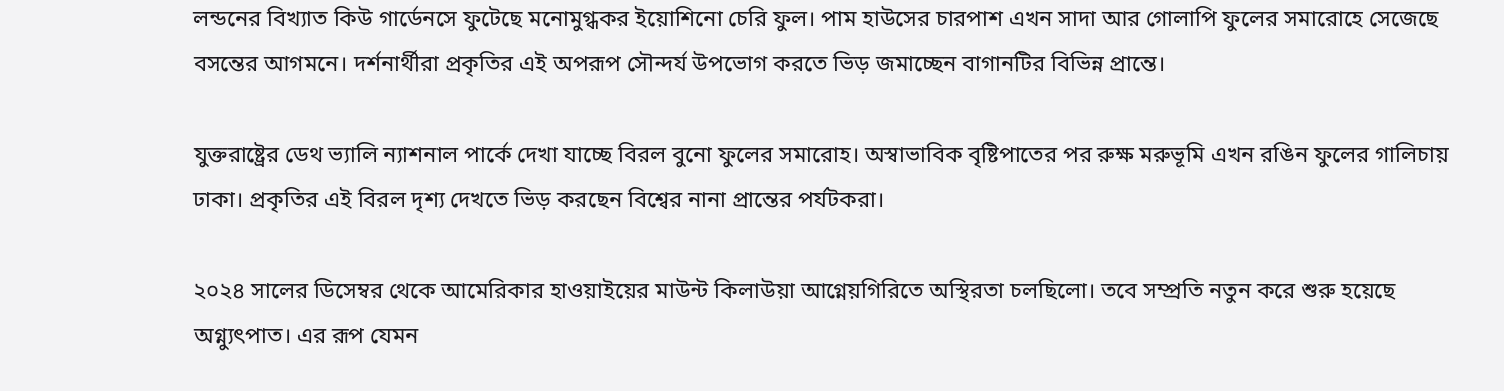লন্ডনের বিখ্যাত কিউ গার্ডেনসে ফুটেছে মনোমুগ্ধকর ইয়োশিনো চেরি ফুল। পাম হাউসের চারপাশ এখন সাদা আর গোলাপি ফুলের সমারোহে সেজেছে বসন্তের আগমনে। দর্শনার্থীরা প্রকৃতির এই অপরূপ সৌন্দর্য উপভোগ করতে ভিড় জমাচ্ছেন বাগানটির বিভিন্ন প্রান্তে।

যুক্তরাষ্ট্রের ডেথ ভ্যালি ন্যাশনাল পার্কে দেখা যাচ্ছে বিরল বুনো ফুলের সমারোহ। অস্বাভাবিক বৃষ্টিপাতের পর রুক্ষ মরুভূমি এখন রঙিন ফুলের গালিচায় ঢাকা। প্রকৃতির এই বিরল দৃশ্য দেখতে ভিড় করছেন বিশ্বের নানা প্রান্তের পর্যটকরা।

২০২৪ সালের ডিসেম্বর থেকে আমেরিকার হাওয়াইয়ের মাউন্ট কিলাউয়া আগ্নেয়গিরিতে অস্থিরতা চলছিলো। তবে সম্প্রতি নতুন করে শুরু হয়েছে অগ্ন্যুৎপাত। এর রূপ যেমন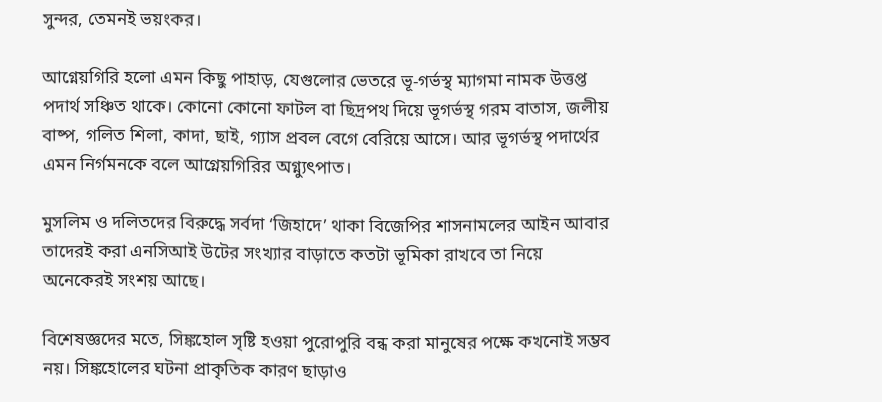সুন্দর, তেমনই ভয়ংকর।

আগ্নেয়গিরি হলো এমন কিছু পাহাড়, যেগুলোর ভেতরে ভূ-গর্ভস্থ ম্যাগমা নামক উত্তপ্ত পদার্থ সঞ্চিত থাকে। কোনো কোনো ফাটল বা ছিদ্রপথ দিয়ে ভূগর্ভস্থ গরম বাতাস, জলীয় বাষ্প, গলিত শিলা, কাদা, ছাই, গ্যাস প্রবল বেগে বেরিয়ে আসে। আর ভূগর্ভস্থ পদার্থের এমন নির্গমনকে বলে আগ্নেয়গিরির অগ্ন্যুৎপাত।

মুসলিম ও দলিতদের বিরুদ্ধে সর্বদা ‘জিহাদে’ থাকা বিজেপির শাসনামলের আইন আবার তাদেরই করা এনসিআই উটের সংখ্যার বাড়াতে কতটা ভূমিকা রাখবে তা নিয়ে অনেকেরই সংশয় আছে।

বিশেষজ্ঞদের মতে, সিঙ্কহোল সৃষ্টি হওয়া পুরোপুরি বন্ধ করা মানুষের পক্ষে কখনোই সম্ভব নয়। সিঙ্কহোলের ঘটনা প্রাকৃতিক কারণ ছাড়াও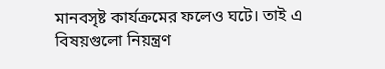মানবসৃষ্ট কার্যক্রমের ফলেও ঘটে। তাই এ বিষয়গুলো নিয়ন্ত্রণ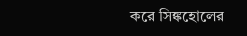করে সিঙ্কহোলের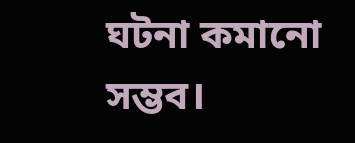ঘটনা কমানো সম্ভব।